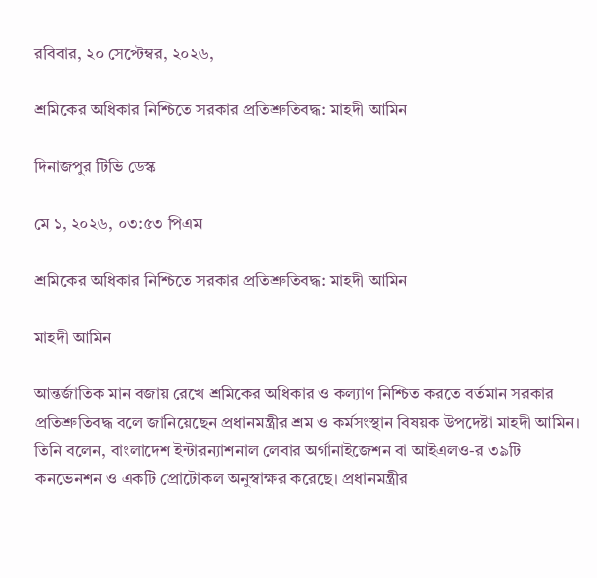রবিবার, ২০ সেপ্টেম্বর, ২০২৬,

শ্রমিকের অধিকার নিশ্চিতে সরকার প্রতিশ্রুতিবদ্ধ: মাহদী আমিন

দিনাজপুর টিভি ডেস্ক

মে ১, ২০২৬, ০৩:৫৩ পিএম

শ্রমিকের অধিকার নিশ্চিতে সরকার প্রতিশ্রুতিবদ্ধ: মাহদী আমিন

মাহদী আমিন

আন্তর্জাতিক মান বজায় রেখে শ্রমিকের অধিকার ও কল্যাণ নিশ্চিত করতে বর্তমান সরকার প্রতিশ্রুতিবদ্ধ বলে জানিয়েছেন প্রধানমন্ত্রীর শ্রম ও কর্মসংস্থান বিষয়ক উপদেষ্টা মাহদী আমিন। তিনি বলেন, বাংলাদেশ ইন্টারন্যাশনাল লেবার অর্গানাইজেশন বা আইএলও-র ৩৯টি কনভেনশন ও একটি প্রোটোকল অনুস্বাক্ষর করেছে। প্রধানমন্ত্রীর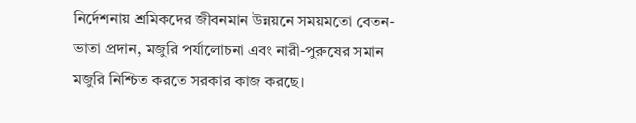নির্দেশনায় শ্রমিকদের জীবনমান উন্নয়নে সময়মতো বেতন-ভাতা প্রদান, মজুরি পর্যালোচনা এবং নারী-পুরুষের সমান মজুরি নিশ্চিত করতে সরকার কাজ করছে।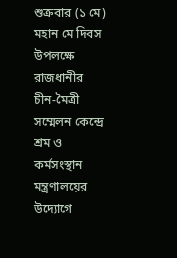শুক্রবার (১ মে) মহান মে দিবস উপলক্ষে রাজধানীর চীন-মৈত্রী সম্মেলন কেন্দ্রে শ্রম ও কর্মসংস্থান মন্ত্রণালয়ের উদ্যোগে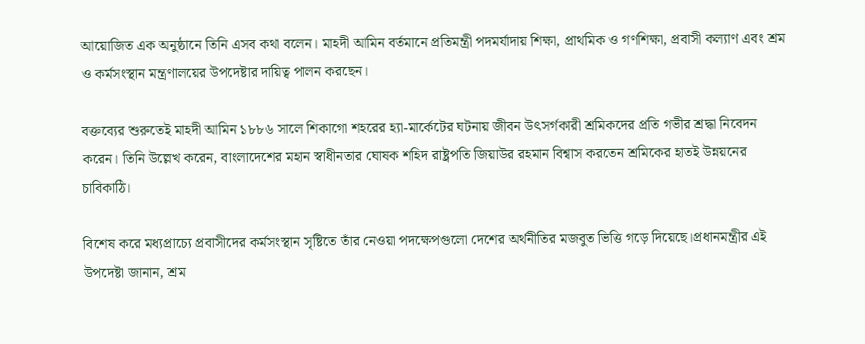আয়োজিত এক অনুষ্ঠানে তিনি এসব কথা বলেন। মাহদী আমিন বর্তমানে প্রতিমন্ত্রী পদমর্যাদায় শিক্ষা, প্রাথমিক ও গণশিক্ষা, প্রবাসী কল্যাণ এবং শ্রম ও কর্মসংস্থান মন্ত্রণালয়ের উপদেষ্টার দায়িত্ব পালন করছেন।

বক্তব্যের শুরুতেই মাহদী আমিন ১৮৮৬ সালে শিকাগো শহরের হ্যা-মার্কেটের ঘটনায় জীবন উৎসর্গকারী শ্রমিকদের প্রতি গভীর শ্রদ্ধা নিবেদন করেন। তিনি উল্লেখ করেন, বাংলাদেশের মহান স্বাধীনতার ঘোষক শহিদ রাষ্ট্রপতি জিয়াউর রহমান বিশ্বাস করতেন শ্রমিকের হাতই উন্নয়নের চাবিকাঠি।

বিশেষ করে মধ্যপ্রাচ্যে প্রবাসীদের কর্মসংস্থান সৃষ্টিতে তাঁর নেওয়া পদক্ষেপগুলো দেশের অর্থনীতির মজবুত ভিত্তি গড়ে দিয়েছে।প্রধানমন্ত্রীর এই উপদেষ্টা জানান, শ্রম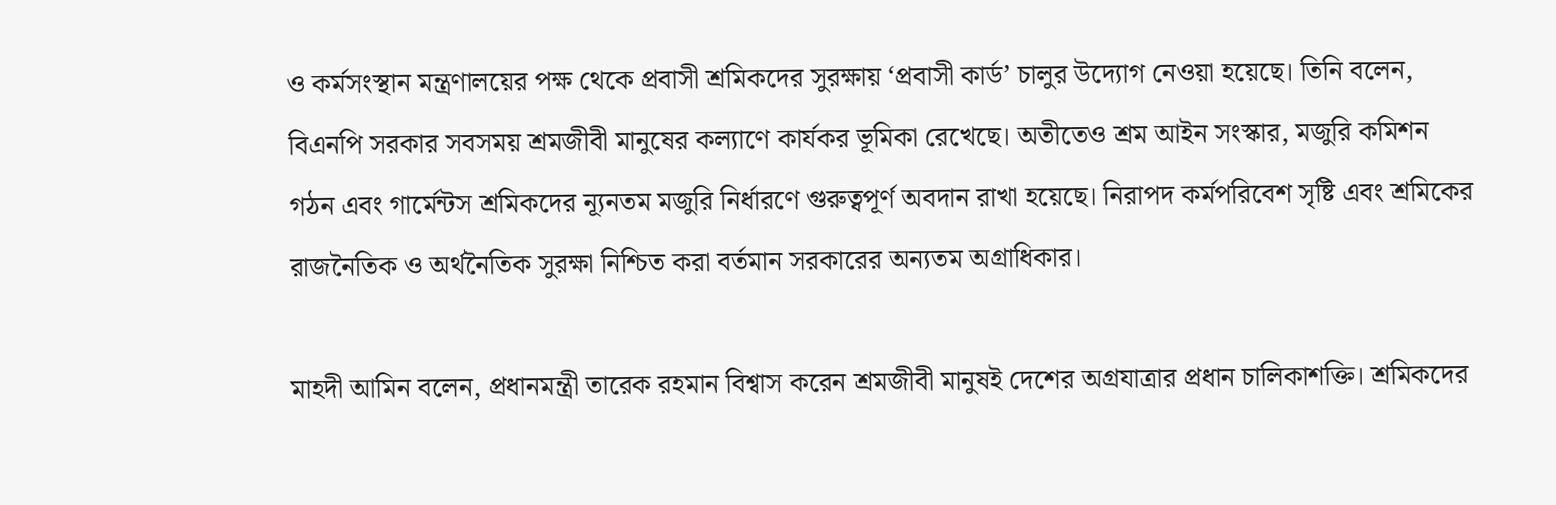ও কর্মসংস্থান মন্ত্রণালয়ের পক্ষ থেকে প্রবাসী শ্রমিকদের সুরক্ষায় ‘প্রবাসী কার্ড’ চালুর উদ্যোগ নেওয়া হয়েছে। তিনি বলেন, বিএনপি সরকার সবসময় শ্রমজীবী মানুষের কল্যাণে কার্যকর ভূমিকা রেখেছে। অতীতেও শ্রম আইন সংস্কার, মজুরি কমিশন গঠন এবং গার্মেন্টস শ্রমিকদের ন্যূনতম মজুরি নির্ধারণে গুরুত্বপূর্ণ অবদান রাখা হয়েছে। নিরাপদ কর্মপরিবেশ সৃষ্টি এবং শ্রমিকের রাজনৈতিক ও অর্থনৈতিক সুরক্ষা নিশ্চিত করা বর্তমান সরকারের অন্যতম অগ্রাধিকার।

মাহদী আমিন বলেন, প্রধানমন্ত্রী তারেক রহমান বিশ্বাস করেন শ্রমজীবী মানুষই দেশের অগ্রযাত্রার প্রধান চালিকাশক্তি। শ্রমিকদের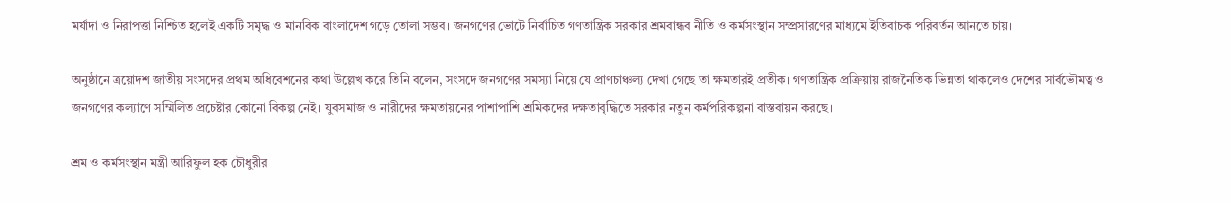মর্যাদা ও নিরাপত্তা নিশ্চিত হলেই একটি সমৃদ্ধ ও মানবিক বাংলাদেশ গড়ে তোলা সম্ভব। জনগণের ভোটে নির্বাচিত গণতান্ত্রিক সরকার শ্রমবান্ধব নীতি ও কর্মসংস্থান সম্প্রসারণের মাধ্যমে ইতিবাচক পরিবর্তন আনতে চায়।

অনুষ্ঠানে ত্রয়োদশ জাতীয় সংসদের প্রথম অধিবেশনের কথা উল্লেখ করে তিনি বলেন, সংসদে জনগণের সমস্যা নিয়ে যে প্রাণচাঞ্চল্য দেখা গেছে তা ক্ষমতারই প্রতীক। গণতান্ত্রিক প্রক্রিয়ায় রাজনৈতিক ভিন্নতা থাকলেও দেশের সার্বভৌমত্ব ও জনগণের কল্যাণে সম্মিলিত প্রচেষ্টার কোনো বিকল্প নেই। যুবসমাজ ও নারীদের ক্ষমতায়নের পাশাপাশি শ্রমিকদের দক্ষতাবৃদ্ধিতে সরকার নতুন কর্মপরিকল্পনা বাস্তবায়ন করছে।

শ্রম ও কর্মসংস্থান মন্ত্রী আরিফুল হক চৌধুরীর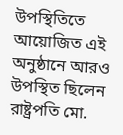উপস্থিতিতে আয়োজিত এই অনুষ্ঠানে আরও উপস্থিত ছিলেন রাষ্ট্রপতি মো.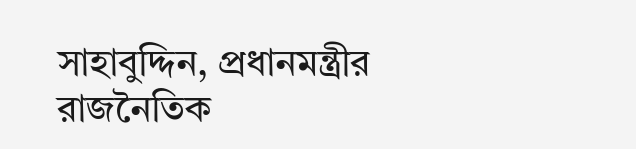সাহাবুদ্দিন, প্রধানমন্ত্রীর রাজনৈতিক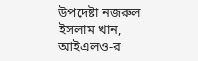উপদেষ্টা নজরুল ইসলাম খান, আইএলও-র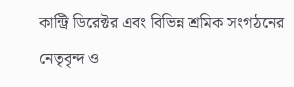কান্ট্রি ডিরেক্টর এবং বিভিন্ন শ্রমিক সংগঠনের নেতৃবৃন্দ ও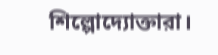শিল্পোদ্যোক্তারা।